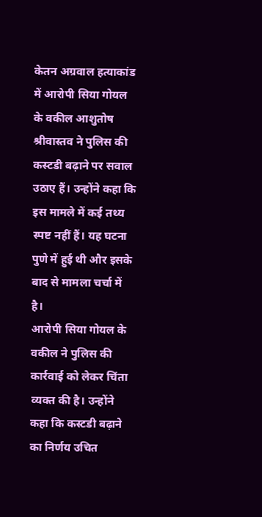केतन अग्रवाल हत्याकांड में आरोपी सिया गोयल के वकील आशुतोष श्रीवास्तव ने पुलिस की कस्टडी बढ़ाने पर सवाल उठाए हैं। उन्होंने कहा कि इस मामले में कई तथ्य स्पष्ट नहीं हैं। यह घटना पुणे में हुई थी और इसके बाद से मामला चर्चा में है।
आरोपी सिया गोयल के वकील ने पुलिस की कार्रवाई को लेकर चिंता व्यक्त की है। उन्होंने कहा कि कस्टडी बढ़ाने का निर्णय उचित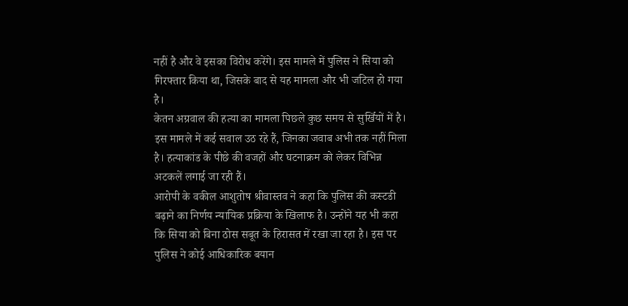नहीं है और वे इसका विरोध करेंगे। इस मामले में पुलिस ने सिया को गिरफ्तार किया था, जिसके बाद से यह मामला और भी जटिल हो गया है।
केतन अग्रवाल की हत्या का मामला पिछले कुछ समय से सुर्खियों में है। इस मामले में कई सवाल उठ रहे हैं, जिनका जवाब अभी तक नहीं मिला है। हत्याकांड के पीछे की वजहों और घटनाक्रम को लेकर विभिन्न अटकलें लगाई जा रही हैं।
आरोपी के वकील आशुतोष श्रीवास्तव ने कहा कि पुलिस की कस्टडी बढ़ाने का निर्णय न्यायिक प्रक्रिया के खिलाफ है। उन्होंने यह भी कहा कि सिया को बिना ठोस सबूत के हिरासत में रखा जा रहा है। इस पर पुलिस ने कोई आधिकारिक बयान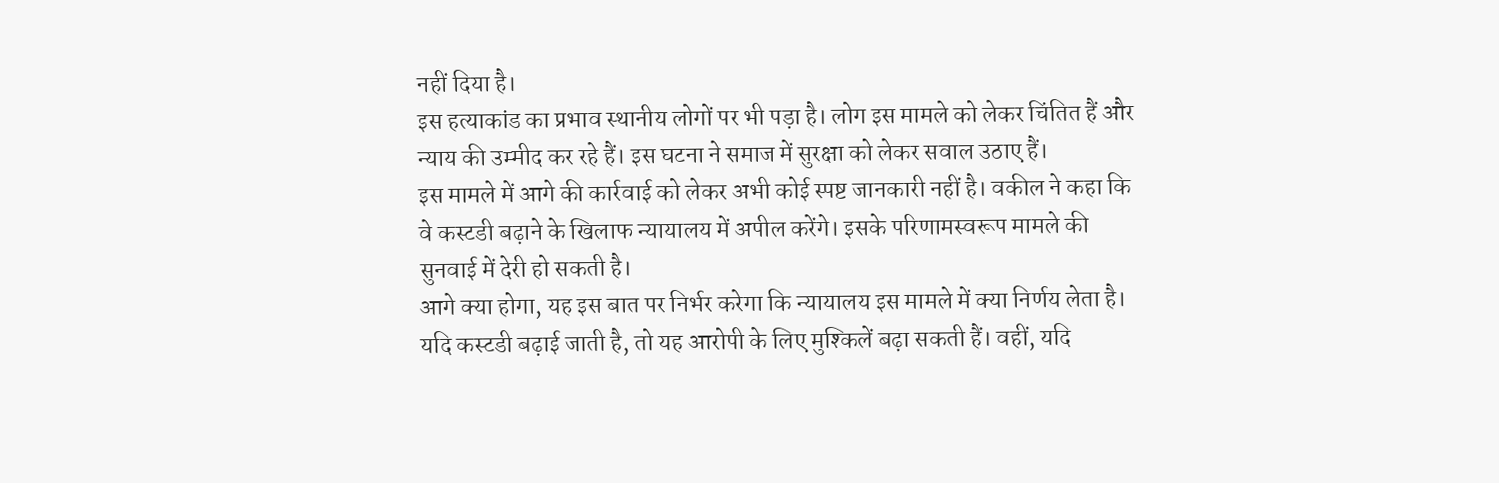नहीं दिया है।
इस हत्याकांड का प्रभाव स्थानीय लोगों पर भी पड़ा है। लोग इस मामले को लेकर चिंतित हैं और न्याय की उम्मीद कर रहे हैं। इस घटना ने समाज में सुरक्षा को लेकर सवाल उठाए हैं।
इस मामले में आगे की कार्रवाई को लेकर अभी कोई स्पष्ट जानकारी नहीं है। वकील ने कहा कि वे कस्टडी बढ़ाने के खिलाफ न्यायालय में अपील करेंगे। इसके परिणामस्वरूप मामले की सुनवाई में देरी हो सकती है।
आगे क्या होगा, यह इस बात पर निर्भर करेगा कि न्यायालय इस मामले में क्या निर्णय लेता है। यदि कस्टडी बढ़ाई जाती है, तो यह आरोपी के लिए मुश्किलें बढ़ा सकती हैं। वहीं, यदि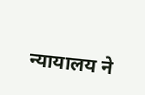न्यायालय ने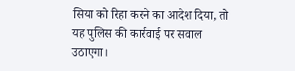सिया को रिहा करने का आदेश दिया, तो यह पुलिस की कार्रवाई पर सवाल उठाएगा।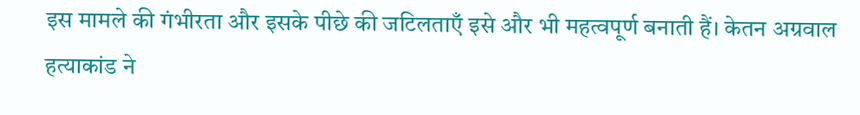इस मामले की गंभीरता और इसके पीछे की जटिलताएँ इसे और भी महत्वपूर्ण बनाती हैं। केतन अग्रवाल हत्याकांड ने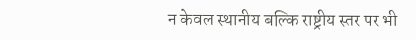न केवल स्थानीय बल्कि राष्ट्रीय स्तर पर भी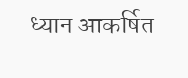ध्यान आकर्षित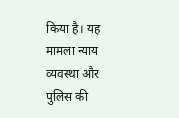किया है। यह मामला न्याय व्यवस्था और पुलिस की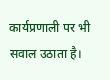कार्यप्रणाली पर भी सवाल उठाता है।